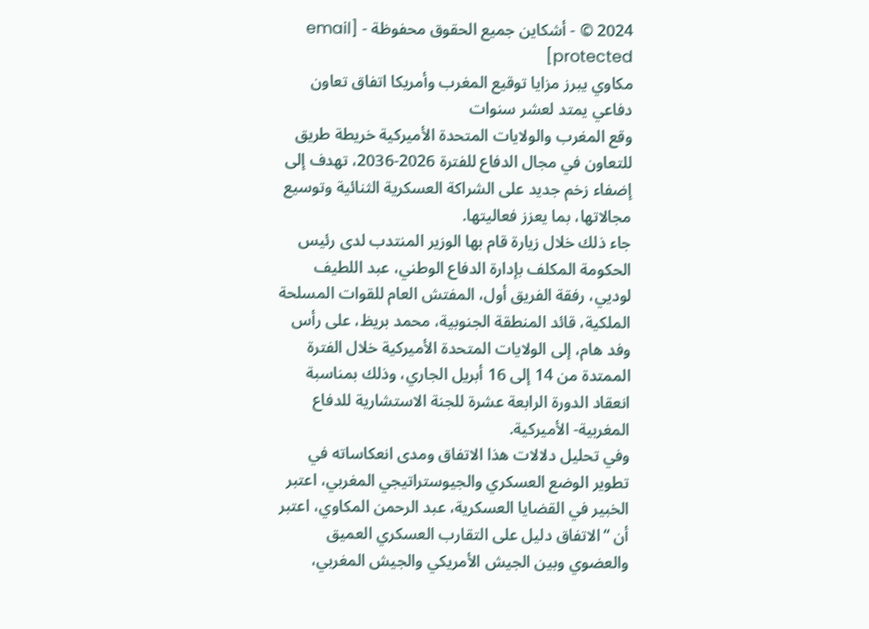2024 © - أشكاين جميع الحقوق محفوظة - [email protected]
مكاوي يبرز مزايا توقيع المغرب وأمريكا اتفاق تعاون دفاعي يمتد لعشر سنوات
وقع المغرب والولايات المتحدة الأميركية خريطة طريق للتعاون في مجال الدفاع للفترة 2026-2036، تهدف إلى إضفاء زخم جديد على الشراكة العسكرية الثنائية وتوسيع مجالاتها، بما يعزز فعاليتها.
جاء ذلك خلال زيارة قام بها الوزير المنتدب لدى رئيس الحكومة المكلف بإدارة الدفاع الوطني، عبد اللطيف لوديي، رفقة الفريق أول، المفتش العام للقوات المسلحة الملكية، قائد المنطقة الجنوبية، محمد بريظ، على رأس وفد هام، إلى الولايات المتحدة الأميركية خلال الفترة الممتدة من 14 إلى 16 أبريل الجاري، وذلك بمناسبة انعقاد الدورة الرابعة عشرة للجنة الاستشارية للدفاع المغربية- الأميركية.
وفي تحليل دلالات هذا الاتفاق ومدى انعكاساته في تطوير الوضع العسكري والجيوستراتيجي المغربي، اعتبر الخبير في القضايا العسكرية، عبد الرحمن المكاوي، اعتبر أن “الاتفاق دليل على التقارب العسكري العميق والعضوي وبين الجيش الأمريكي والجيش المغربي،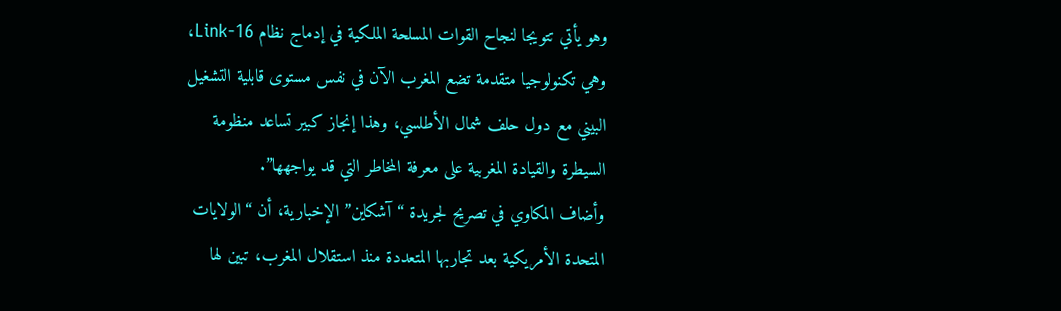وهو يأتي تتويجا لنجاح القوات المسلحة الملكية في إدماج نظام Link-16، وهي تكنولوجيا متقدمة تضع المغرب الآن في نفس مستوى قابلية التشغيل البيني مع دول حلف شمال الأطلسي، وهذا إنجاز كبير تساعد منظومة السيطرة والقيادة المغربية على معرفة المخاطر التي قد يواجهها”.
وأضاف المكاوي في تصريح لجريدة “آشكاين” الإخبارية، أن “الولايات المتحدة الأمريكية بعد تجاربها المتعددة منذ استقلال المغرب، تبين لها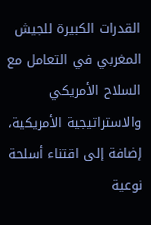القدرات الكبيرة للجيش المغربي في التعامل مع السلاح الأمريكي والاستراتيجية الأمريكية، إضافة إلى اقتناء أسلحة نوعية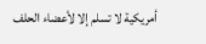أمريكية لا تسلم إلا لأعضاء الحلف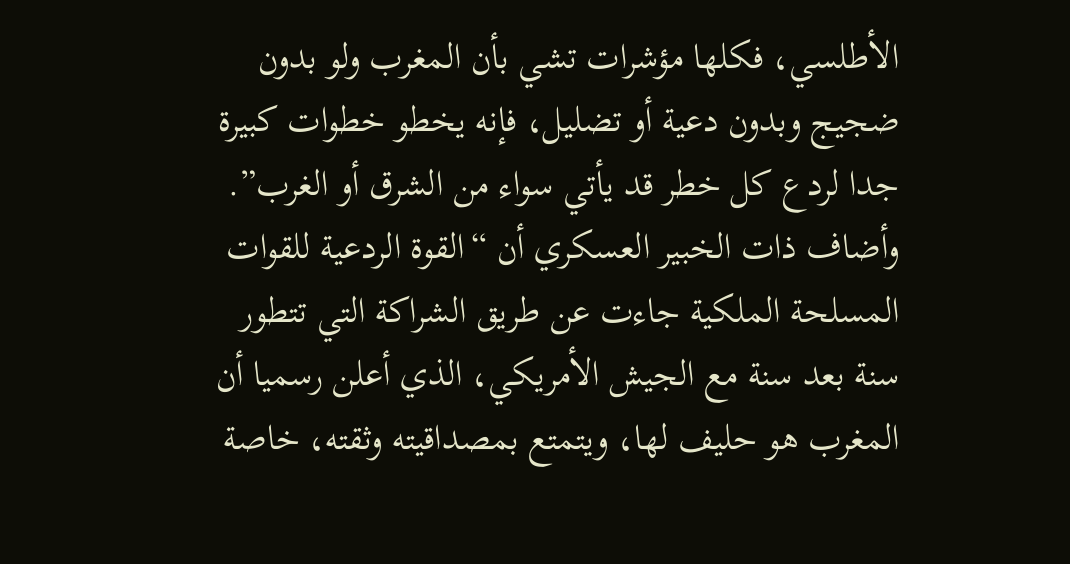الأطلسي، فكلها مؤشرات تشي بأن المغرب ولو بدون ضجيج وبدون دعية أو تضليل، فإنه يخطو خطوات كبيرة جدا لردع كل خطر قد يأتي سواء من الشرق أو الغرب”.
وأضاف ذات الخبير العسكري أن “القوة الردعية للقوات المسلحة الملكية جاءت عن طريق الشراكة التي تتطور سنة بعد سنة مع الجيش الأمريكي، الذي أعلن رسميا أن المغرب هو حليف لها، ويتمتع بمصداقيته وثقته، خاصة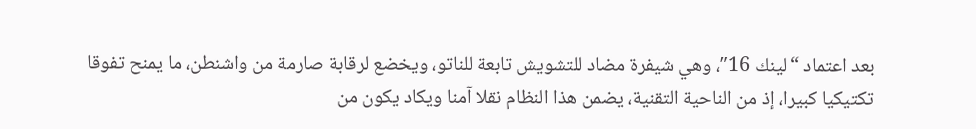بعد اعتماد “لينك 16″، وهي شيفرة مضاد للتشويش تابعة للناتو، ويخضع لرقابة صارمة من واشنطن، ما يمنح تفوقا تكتيكيا كبيرا، إذ من الناحية التقنية، يضمن هذا النظام نقلا آمنا ويكاد يكون من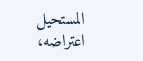المستحيل اعتراضه،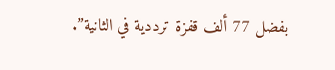بفضل 77 ألف قفزة ترددية في الثانية”.